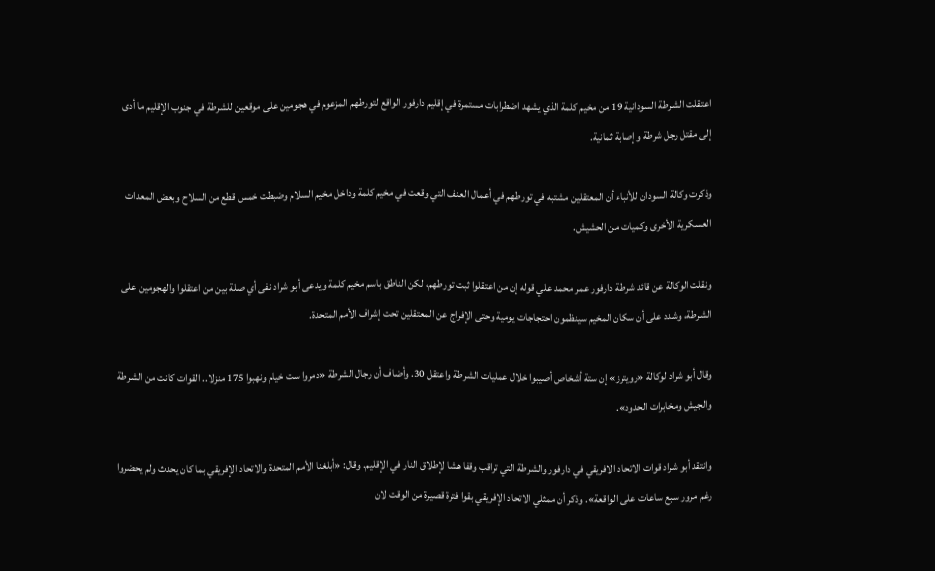اعتقلت الشرطة السودانية 19 من مخيم كلمة الذي يشهد اضطرابات مستمرة في إقليم دارفور الواقع لتورطهم المزعوم في هجومين على موقعين للشرطة في جنوب الإقليم ما أدى إلى مقتل رجل شرطة وإصابة ثمانية.

وذكرت وكالة السودان للأنباء أن المعتقلين مشتبه في تورطهم في أعمال العنف التي وقعت في مخيم كلمة وداخل مخيم السلام وضبطت خمس قطع من السلاح وبعض المعدات العسكرية الأخرى وكميات من الحشيش.

ونقلت الوكالة عن قائد شرطة دارفور عمر محمد علي قوله إن من اعتقلوا ثبت تورطهم، لكن الناطق باسم مخيم كلمة ويدعى أبو شراد نفى أي صلة بين من اعتقلوا والهجومين على الشرطة، وشدد على أن سكان المخيم سينظمون احتجاجات يومية وحتى الإفراج عن المعتقلين تحت إشراف الأمم المتحدة.

وقال أبو شراد لوكالة «رويترز» إن ستة أشخاص أصيبوا خلال عمليات الشرطة واعتقل 30. وأضاف أن رجال الشرطة «دمروا ست خيام ونهبوا 175 منزلا.. القوات كانت من الشرطة والجيش ومخابرات الحدود».

وانتقد أبو شراد قوات الاتحاد الافريقي في دارفور والشرطة التي تراقب وقفا هشا لإطلاق النار في الإقليم. وقال: «أبلغنا الأمم المتحدة والاتحاد الإفريقي بما كان يحدث ولم يحضروا رغم مرور سبع ساعات على الواقعة». وذكر أن ممثلي الاتحاد الإفريقي بقوا فترة قصيرة من الوقت لان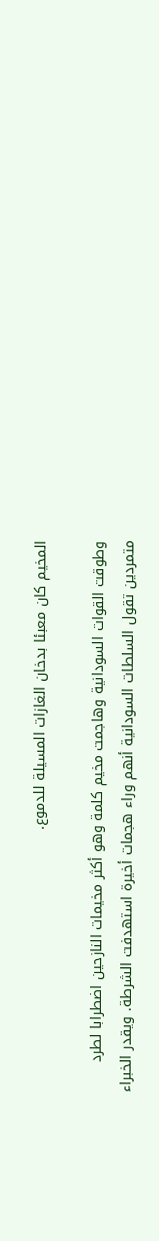المخيم كان معبئا بدخان الغازات المسيلة للدموع.

وطوقت القوات السودانية وهاجمت مخيم كلمة وهو أكثر مخيمات النازحين اضطرابا لطرد متمردين تقول السلطات السودانية أنهم وراء هجمات أخيرة استهدفت الشرطة. ويقدر الخبراء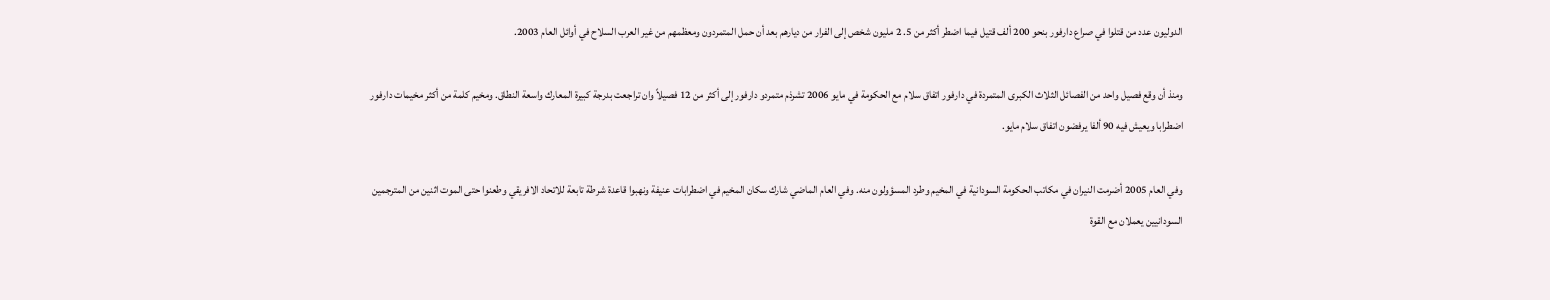الدوليون عدد من قتلوا في صراع دارفور بنحو 200 ألف قتيل فيما اضطر أكثر من 5. 2 مليون شخص إلى الفرار من ديارهم بعد أن حمل المتمردون ومعظمهم من غير العرب السلاح في أوائل العام 2003.

ومنذ أن وقع فصيل واحد من الفصائل الثلاث الكبرى المتمردة في دارفور اتفاق سلام مع الحكومة في مايو 2006 تشرذم متمردو دارفور إلى أكثر من 12 فصيلاً وان تراجعت بدرجة كبيرة المعارك واسعة النطاق. ومخيم كلمة من أكثر مخيمات دارفور اضطرابا ويعيش فيه 90 ألفا يرفضون اتفاق سلام مايو.

وفي العام 2005 أضرمت النيران في مكاتب الحكومة السودانية في المخيم وطرد المسؤولون منه. وفي العام الماضي شارك سكان المخيم في اضطرابات عنيفة ونهبوا قاعدة شرطة تابعة للاتحاد الافريقي وطعنوا حتى الموت اثنين من المترجمين السودانيين يعملان مع القوة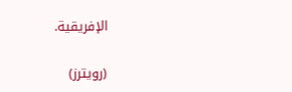الإفريقية.

(رويترز)